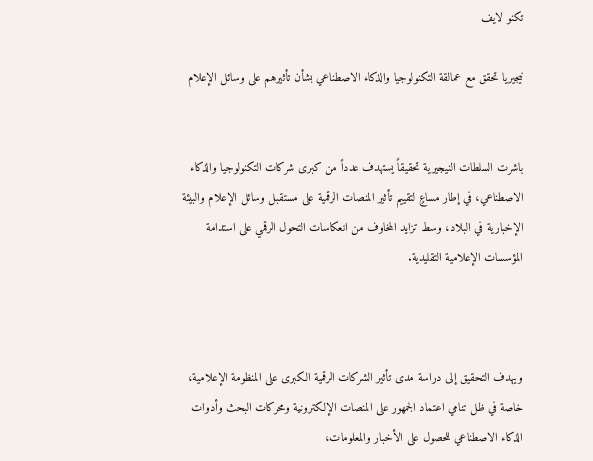تكنو لايف

نيجيريا تحقق مع عمالقة التكنولوجيا والذكاء الاصطناعي بشأن تأثيرهم على وسائل الإعلام


باشرت السلطات النيجيرية تحقيقاً يستهدف عدداً من كبرى شركات التكنولوجيا والذكاء الاصطناعي، في إطار مساعٍ لتقييم تأثير المنصات الرقمية على مستقبل وسائل الإعلام والبيئة الإخبارية في البلاد، وسط تزايد المخاوف من انعكاسات التحول الرقمي على استدامة المؤسسات الإعلامية التقليدية.



ويهدف التحقيق إلى دراسة مدى تأثير الشركات الرقمية الكبرى على المنظومة الإعلامية، خاصة في ظل تنامي اعتماد الجمهور على المنصات الإلكترونية ومحركات البحث وأدوات الذكاء الاصطناعي للحصول على الأخبار والمعلومات،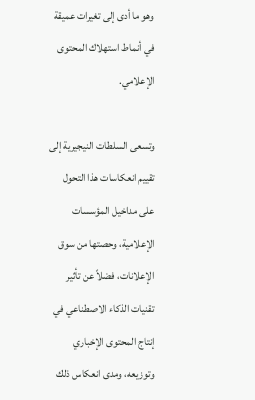وهو ما أدى إلى تغيرات عميقة في أنماط استهلاك المحتوى الإعلامي.

وتسعى السلطات النيجيرية إلى تقييم انعكاسات هذا التحول على مداخيل المؤسسات الإعلامية، وحصتها من سوق الإعلانات، فضلاً عن تأثير تقنيات الذكاء الاصطناعي في إنتاج المحتوى الإخباري وتوزيعه، ومدى انعكاس ذلك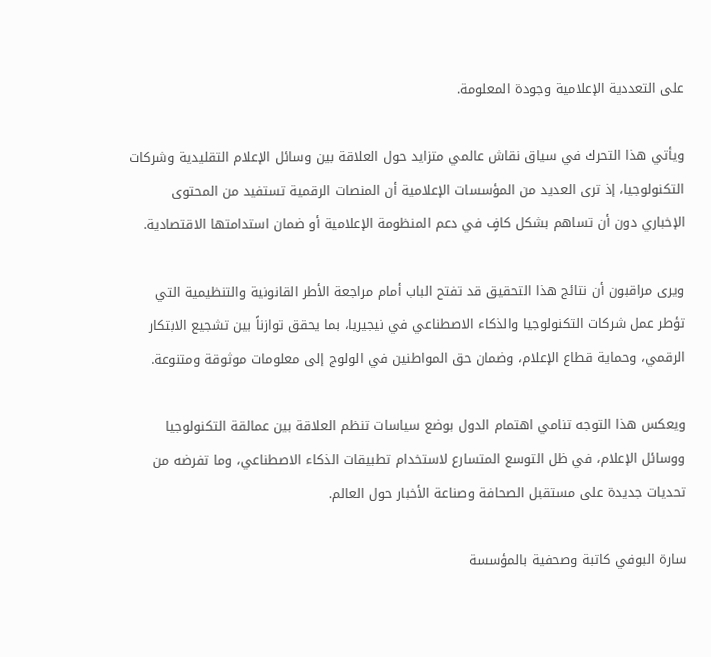على التعددية الإعلامية وجودة المعلومة.

ويأتي هذا التحرك في سياق نقاش عالمي متزايد حول العلاقة بين وسائل الإعلام التقليدية وشركات التكنولوجيا، إذ ترى العديد من المؤسسات الإعلامية أن المنصات الرقمية تستفيد من المحتوى الإخباري دون أن تساهم بشكل كافٍ في دعم المنظومة الإعلامية أو ضمان استدامتها الاقتصادية.

ويرى مراقبون أن نتائج هذا التحقيق قد تفتح الباب أمام مراجعة الأطر القانونية والتنظيمية التي تؤطر عمل شركات التكنولوجيا والذكاء الاصطناعي في نيجيريا، بما يحقق توازناً بين تشجيع الابتكار الرقمي، وحماية قطاع الإعلام، وضمان حق المواطنين في الولوج إلى معلومات موثوقة ومتنوعة.

ويعكس هذا التوجه تنامي اهتمام الدول بوضع سياسات تنظم العلاقة بين عمالقة التكنولوجيا ووسائل الإعلام، في ظل التوسع المتسارع لاستخدام تطبيقات الذكاء الاصطناعي، وما تفرضه من تحديات جديدة على مستقبل الصحافة وصناعة الأخبار حول العالم.

سارة البوفي كاتبة وصحفية بالمؤسسة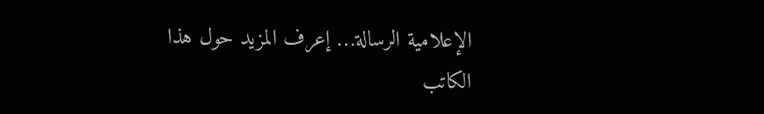الإعلامية الرسالة… إعرف المزيد حول هذا الكاتب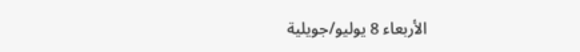الأربعاء 8 يوليو/جويلية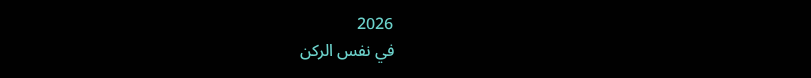2026
في نفس الركن